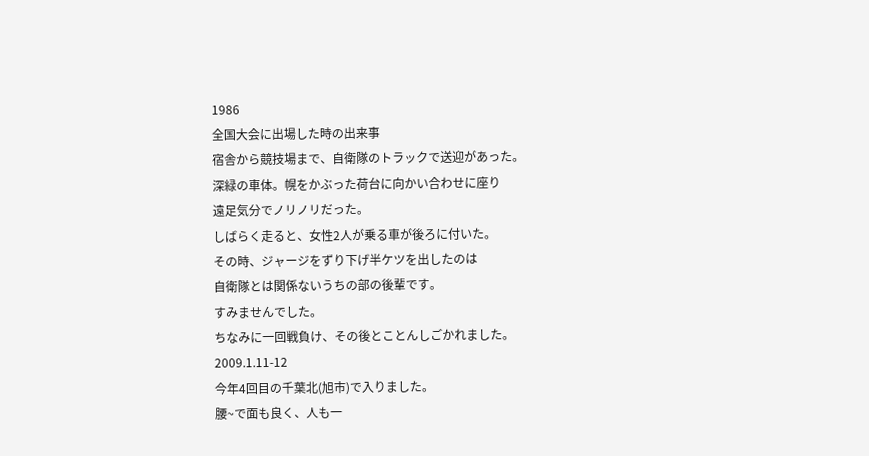1986
全国大会に出場した時の出来事
宿舎から競技場まで、自衛隊のトラックで送迎があった。
深緑の車体。幌をかぶった荷台に向かい合わせに座り
遠足気分でノリノリだった。
しばらく走ると、女性2人が乗る車が後ろに付いた。
その時、ジャージをずり下げ半ケツを出したのは
自衛隊とは関係ないうちの部の後輩です。
すみませんでした。
ちなみに一回戦負け、その後とことんしごかれました。
2009.1.11-12
今年4回目の千葉北(旭市)で入りました。
腰~で面も良く、人も一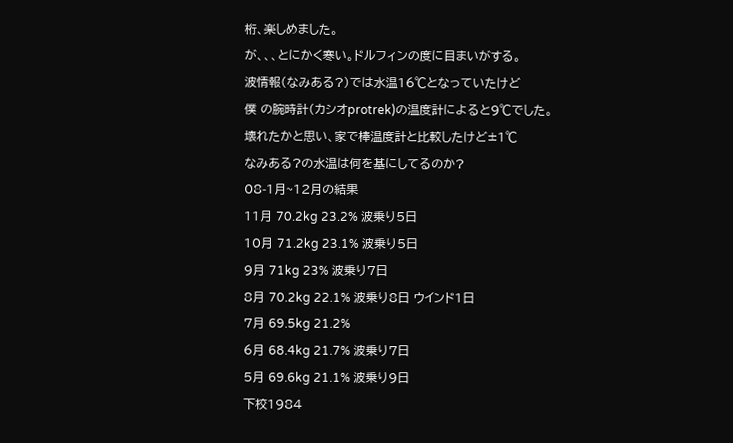桁、楽しめました。
が、、、とにかく寒い。ドルフィンの度に目まいがする。
波情報(なみある?)では水温16℃となっていたけど
僕 の腕時計(カシオprotrek)の温度計によると9℃でした。
壊れたかと思い、家で棒温度計と比較したけど±1℃
なみある?の水温は何を基にしてるのか?
08-1月~12月の結果
11月 70.2kg 23.2% 波乗り5日
10月 71.2kg 23.1% 波乗り5日
9月 71kg 23% 波乗り7日
8月 70.2kg 22.1% 波乗り8日 ウインド1日
7月 69.5kg 21.2%
6月 68.4kg 21.7% 波乗り7日
5月 69.6kg 21.1% 波乗り9日
下校1984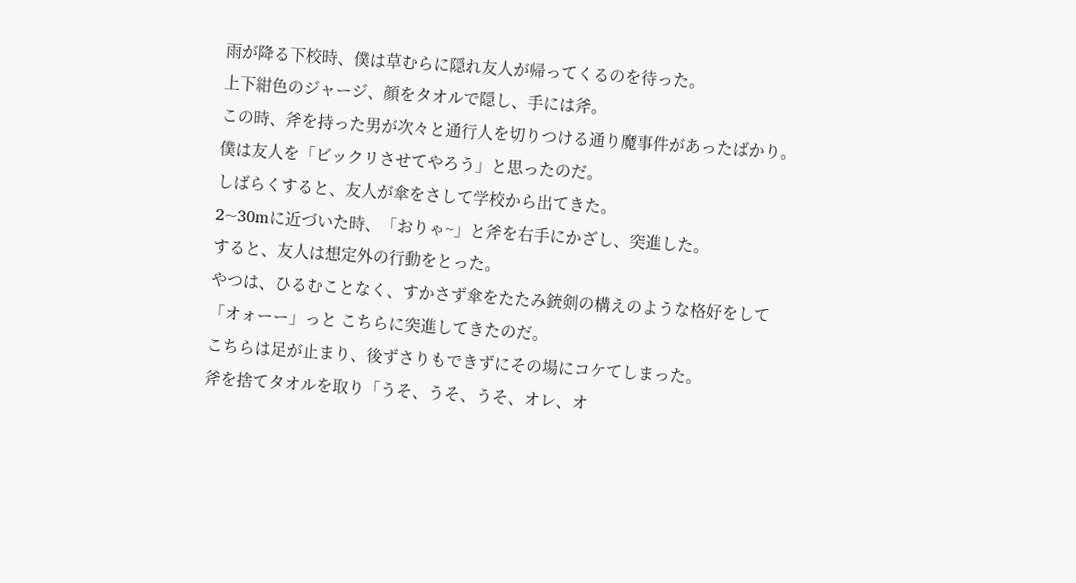雨が降る下校時、僕は草むらに隠れ友人が帰ってくるのを待った。
上下紺色のジャージ、顔をタオルで隠し、手には斧。
この時、斧を持った男が次々と通行人を切りつける通り魔事件があったばかり。
僕は友人を「ビックリさせてやろう」と思ったのだ。
しばらくすると、友人が傘をさして学校から出てきた。
2~30mに近づいた時、「おりゃ~」と斧を右手にかざし、突進した。
すると、友人は想定外の行動をとった。
やつは、ひるむことなく、すかさず傘をたたみ銃剣の構えのような格好をして
「オォーー」っと こちらに突進してきたのだ。
こちらは足が止まり、後ずさりもできずにその場にコケてしまった。
斧を捨てタオルを取り「うそ、うそ、うそ、オレ、オ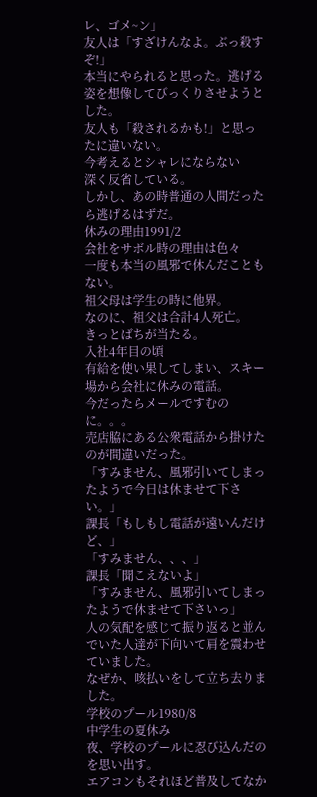レ、ゴメ~ン」
友人は「すざけんなよ。ぶっ殺すぞ!」
本当にやられると思った。逃げる姿を想像してびっくりさせようとした。
友人も「殺されるかも!」と思ったに違いない。
今考えるとシャレにならない
深く反省している。
しかし、あの時普通の人間だったら逃げるはずだ。
休みの理由1991/2
会社をサボル時の理由は色々
一度も本当の風邪で休んだこともない。
祖父母は学生の時に他界。
なのに、祖父は合計4人死亡。
きっとばちが当たる。
入社4年目の頃
有給を使い果してしまい、スキー場から会社に休みの電話。
今だったらメールですむのに。。。
売店脇にある公衆電話から掛けたのが間違いだった。
「すみません、風邪引いてしまったようで今日は休ませて下さい。」
課長「もしもし電話が遠いんだけど、」
「すみません、、、」
課長「聞こえないよ」
「すみません、風邪引いてしまったようで休ませて下さいっ」
人の気配を感じて振り返ると並んでいた人達が下向いて肩を震わせていました。
なぜか、咳払いをして立ち去りました。
学校のプール1980/8
中学生の夏休み
夜、学校のプールに忍び込んだのを思い出す。
エアコンもそれほど普及してなか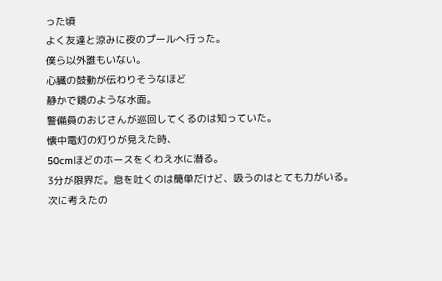った頃
よく友達と涼みに夜のプールへ行った。
僕ら以外誰もいない。
心臓の鼓動が伝わりそうなほど
静かで鏡のような水面。
警備員のおじさんが巡回してくるのは知っていた。
懐中電灯の灯りが見えた時、
50cmほどのホースをくわえ水に潜る。
3分が限界だ。息を吐くのは簡単だけど、吸うのはとても力がいる。
次に考えたの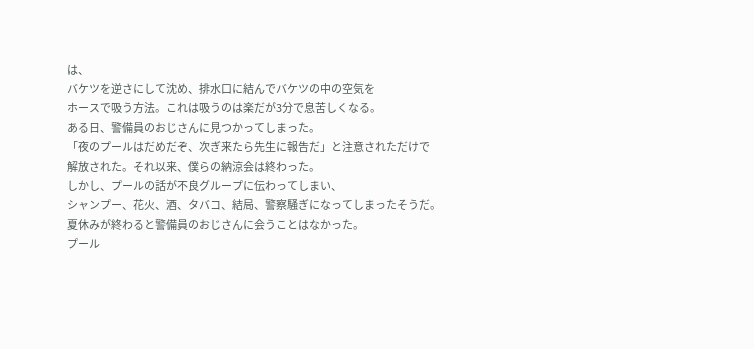は、
バケツを逆さにして沈め、排水口に結んでバケツの中の空気を
ホースで吸う方法。これは吸うのは楽だが3分で息苦しくなる。
ある日、警備員のおじさんに見つかってしまった。
「夜のプールはだめだぞ、次ぎ来たら先生に報告だ」と注意されただけで
解放された。それ以来、僕らの納涼会は終わった。
しかし、プールの話が不良グループに伝わってしまい、
シャンプー、花火、酒、タバコ、結局、警察騒ぎになってしまったそうだ。
夏休みが終わると警備員のおじさんに会うことはなかった。
プール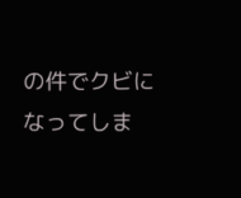の件でクビになってしま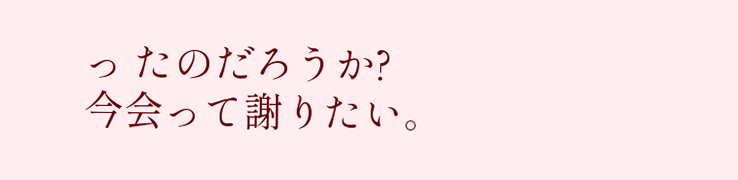っ たのだろうか?
今会って謝りたい。